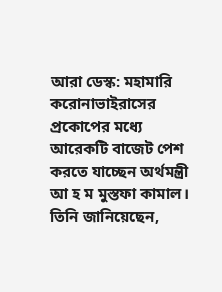আরা ডেস্ক: মহামারি করোনাভাইরাসের প্রকোপের মধ্যে আরেকটি বাজেট পেশ করতে যাচ্ছেন অর্থমন্ত্রী আ হ ম মুস্তফা কামাল। তিনি জানিয়েছেন,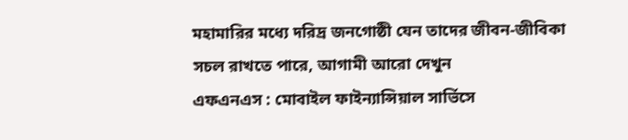মহামারির মধ্যে দরিদ্র জনগোষ্ঠী যেন তাদের জীবন-জীবিকা সচল রাখতে পারে, আগামী আরো দেখুন
এফএনএস : মোবাইল ফাইন্যান্সিয়াল সার্ভিসে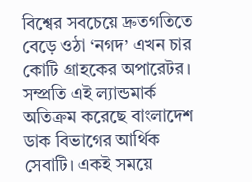বিশ্বের সবচেয়ে দ্রুতগতিতে বেড়ে ওঠা ‘নগদ’ এখন চার কোটি গ্রাহকের অপারেটর। সম্প্রতি এই ল্যান্ডমার্ক অতিক্রম করেছে বাংলাদেশ ডাক বিভাগের আর্থিক সেবাটি। একই সময়ে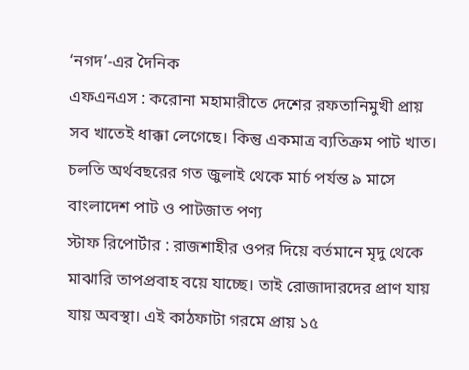‘নগদ’-এর দৈনিক
এফএনএস : করোনা মহামারীতে দেশের রফতানিমুখী প্রায় সব খাতেই ধাক্কা লেগেছে। কিন্তু একমাত্র ব্যতিক্রম পাট খাত। চলতি অর্থবছরের গত জুলাই থেকে মার্চ পর্যন্ত ৯ মাসে বাংলাদেশ পাট ও পাটজাত পণ্য
স্টাফ রিপোর্টার : রাজশাহীর ওপর দিয়ে বর্তমানে মৃদু থেকে মাঝারি তাপপ্রবাহ বয়ে যাচ্ছে। তাই রোজাদারদের প্রাণ যায় যায় অবস্থা। এই কাঠফাটা গরমে প্রায় ১৫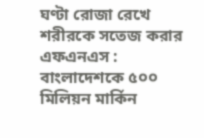ঘণ্টা রোজা রেখে শরীরকে সতেজ করার
এফএনএস : বাংলাদেশকে ৫০০ মিলিয়ন মার্কিন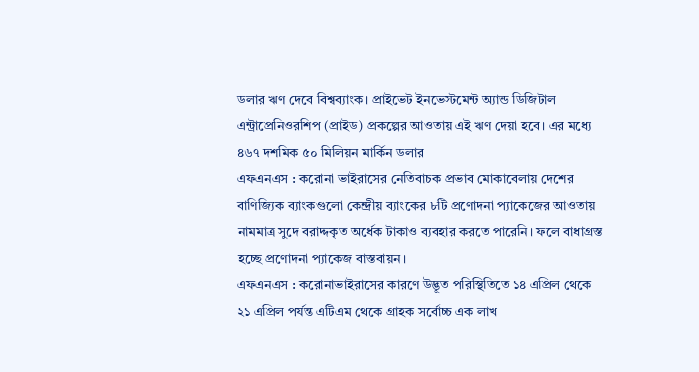ডলার ঋণ দেবে বিশ্বব্যাংক। প্রাইভেট ইনভেস্টমেন্ট অ্যান্ড ডিজিটাল এন্ট্রাপ্রেনিওরশিপ (প্রাইড) প্রকল্পের আওতায় এই ঋণ দেয়া হবে। এর মধ্যে ৪৬৭ দশমিক ৫০ মিলিয়ন মার্কিন ডলার
এফএনএস : করোনা ভাইরাসের নেতিবাচক প্রভাব মোকাবেলায় দেশের বাণিজ্যিক ব্যাংকগুলো কেন্দ্রীয় ব্যাংকের ৮টি প্রণোদনা প্যাকেজের আওতায় নামমাত্র সুদে বরাদ্দকৃত অর্ধেক টাকাও ব্যবহার করতে পারেনি। ফলে বাধাগ্রস্ত হচ্ছে প্রণোদনা প্যাকেজ বাস্তবায়ন।
এফএনএস : করোনাভাইরাসের কারণে উদ্ভূত পরিস্থিতিতে ১৪ এপ্রিল থেকে ২১ এপ্রিল পর্যন্ত এটিএম থেকে গ্রাহক সর্বোচ্চ এক লাখ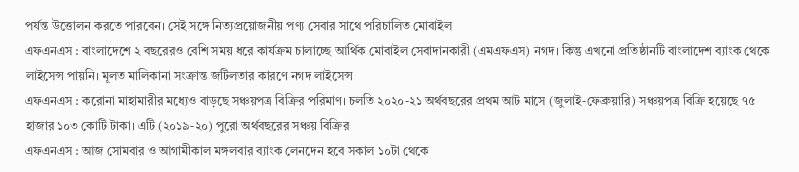পর্যন্ত উত্তোলন করতে পারবেন। সেই সঙ্গে নিত্যপ্রয়োজনীয় পণ্য সেবার সাথে পরিচালিত মোবাইল
এফএনএস : বাংলাদেশে ২ বছরেরও বেশি সময় ধরে কার্যক্রম চালাচ্ছে আর্থিক মোবাইল সেবাদানকারী (এমএফএস) নগদ। কিন্তু এখনো প্রতিষ্ঠানটি বাংলাদেশ ব্যাংক থেকে লাইসেন্স পায়নি। মূলত মালিকানা সংক্রান্ত জটিলতার কারণে নগদ লাইসেন্স
এফএনএস : করোনা মাহামারীর মধ্যেও বাড়ছে সঞ্চয়পত্র বিক্রির পরিমাণ। চলতি ২০২০-২১ অর্থবছরের প্রথম আট মাসে (জুলাই-ফেব্রুয়ারি) সঞ্চয়পত্র বিক্রি হয়েছে ৭৫ হাজার ১০৩ কোটি টাকা। এটি (২০১৯-২০) পুরো অর্থবছরের সঞ্চয় বিক্রির
এফএনএস : আজ সোমবার ও আগামীকাল মঙ্গলবার ব্যাংক লেনদেন হবে সকাল ১০টা থেকে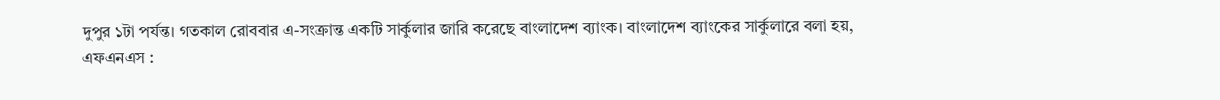দুপুর ১টা পর্যন্ত। গতকাল রোববার এ-সংক্রান্ত একটি সার্কুলার জারি করেছে বাংলাদেশ ব্যাংক। বাংলাদেশ ব্যাংকের সার্কুলারে বলা হয়,
এফএনএস :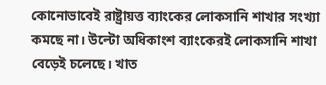কোনোভাবেই রাষ্ট্রায়ত্ত ব্যাংকের লোকসানি শাখার সংখ্যা কমছে না। উল্টো অধিকাংশ ব্যাংকেরই লোকসানি শাখা বেড়েই চলেছে। খাত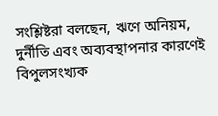সংশ্লিষ্টরা বলছেন, ঋণে অনিয়ম, দুর্নীতি এবং অব্যবস্থাপনার কারণেই বিপুলসংখ্যক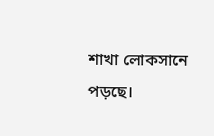শাখা লোকসানে পড়ছে।